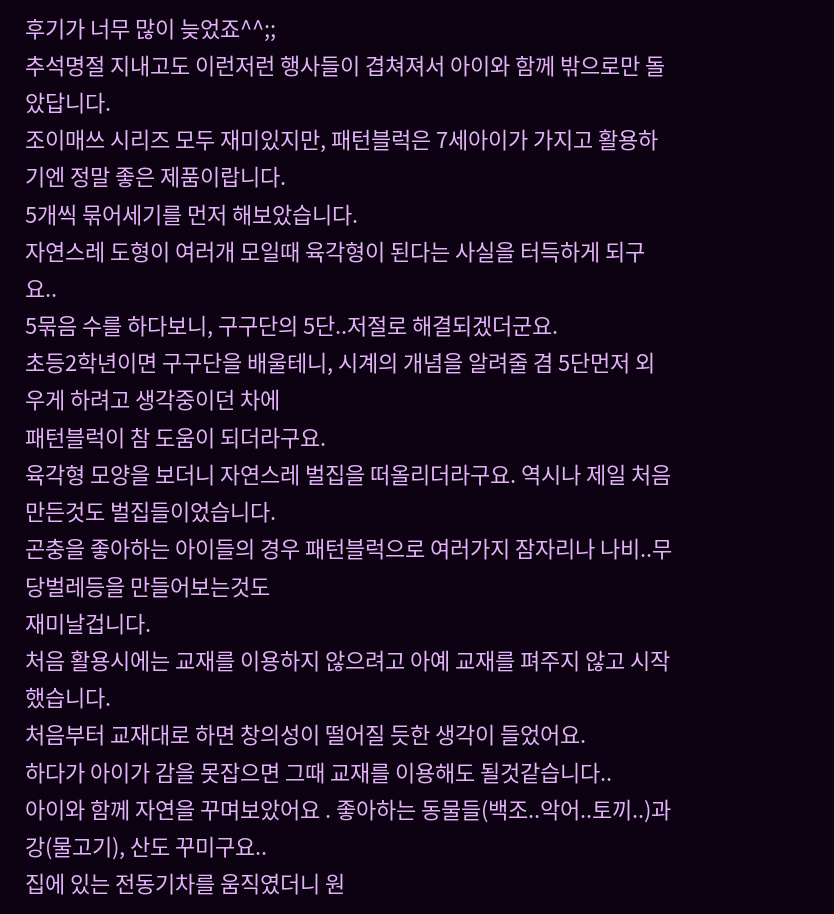후기가 너무 많이 늦었죠^^;;
추석명절 지내고도 이런저런 행사들이 겹쳐져서 아이와 함께 밖으로만 돌았답니다.
조이매쓰 시리즈 모두 재미있지만, 패턴블럭은 7세아이가 가지고 활용하기엔 정말 좋은 제품이랍니다.
5개씩 묶어세기를 먼저 해보았습니다.
자연스레 도형이 여러개 모일때 육각형이 된다는 사실을 터득하게 되구요..
5묶음 수를 하다보니, 구구단의 5단..저절로 해결되겠더군요.
초등2학년이면 구구단을 배울테니, 시계의 개념을 알려줄 겸 5단먼저 외우게 하려고 생각중이던 차에
패턴블럭이 참 도움이 되더라구요.
육각형 모양을 보더니 자연스레 벌집을 떠올리더라구요. 역시나 제일 처음 만든것도 벌집들이었습니다.
곤충을 좋아하는 아이들의 경우 패턴블럭으로 여러가지 잠자리나 나비..무당벌레등을 만들어보는것도
재미날겁니다.
처음 활용시에는 교재를 이용하지 않으려고 아예 교재를 펴주지 않고 시작했습니다.
처음부터 교재대로 하면 창의성이 떨어질 듯한 생각이 들었어요.
하다가 아이가 감을 못잡으면 그때 교재를 이용해도 될것같습니다..
아이와 함께 자연을 꾸며보았어요 . 좋아하는 동물들(백조..악어..토끼..)과 강(물고기), 산도 꾸미구요..
집에 있는 전동기차를 움직였더니 원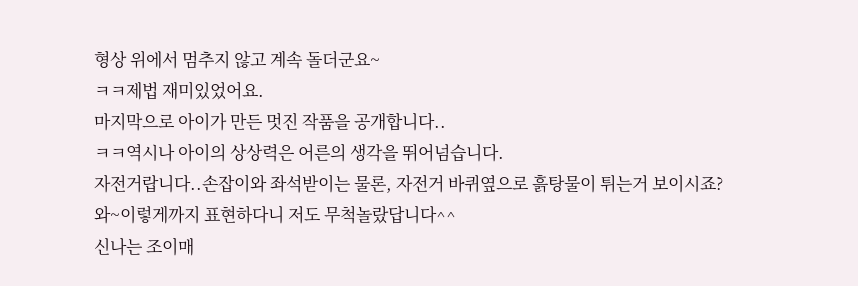형상 위에서 멈추지 않고 계속 돌더군요~
ㅋㅋ제법 재미있었어요.
마지막으로 아이가 만든 멋진 작품을 공개합니다..
ㅋㅋ역시나 아이의 상상력은 어른의 생각을 뛰어넘습니다.
자전거랍니다..손잡이와 좌석받이는 물론, 자전거 바퀴옆으로 흙탕물이 튀는거 보이시죠?
와~이렇게까지 표현하다니 저도 무척놀랐답니다^^
신나는 조이매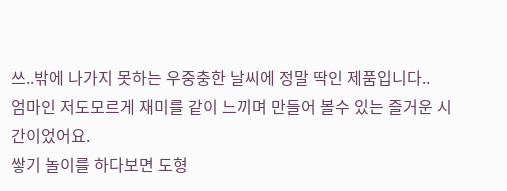쓰..밖에 나가지 못하는 우중충한 날씨에 정말 딱인 제품입니다..
엄마인 저도모르게 재미를 같이 느끼며 만들어 볼수 있는 즐거운 시간이었어요.
쌓기 놀이를 하다보면 도형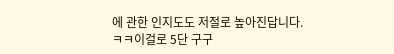에 관한 인지도도 저절로 높아진답니다.
ㅋㅋ이걸로 5단 구구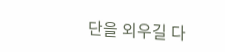단을 외우길 다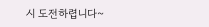시 도전하렵니다~